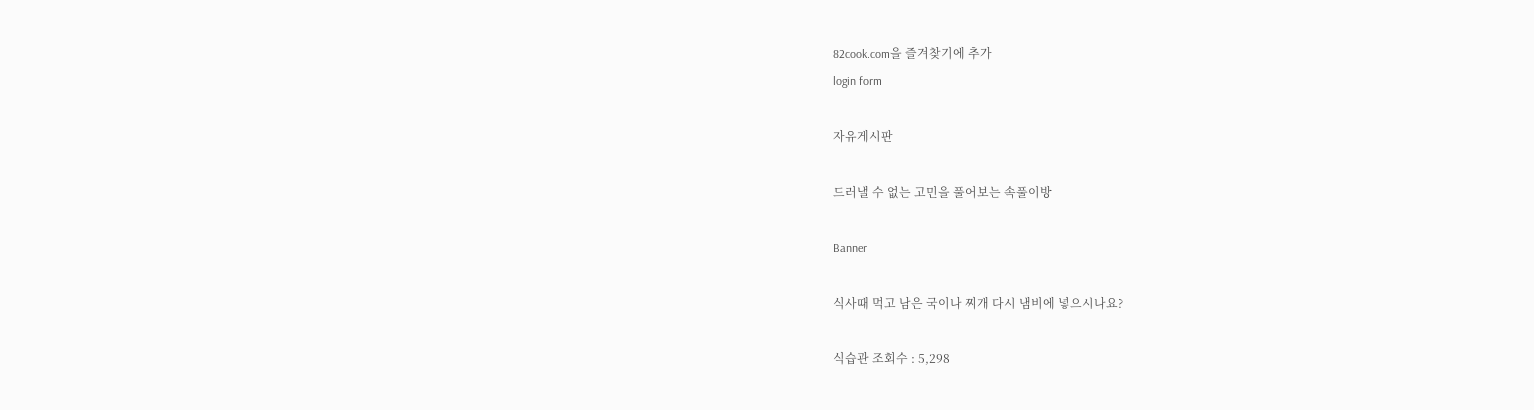82cook.com을 즐겨찾기에 추가
login form

자유게시판

드러낼 수 없는 고민을 풀어보는 속풀이방

Banner

식사때 먹고 남은 국이나 찌개 다시 냄비에 넣으시나요?

식습관 조회수 : 5,298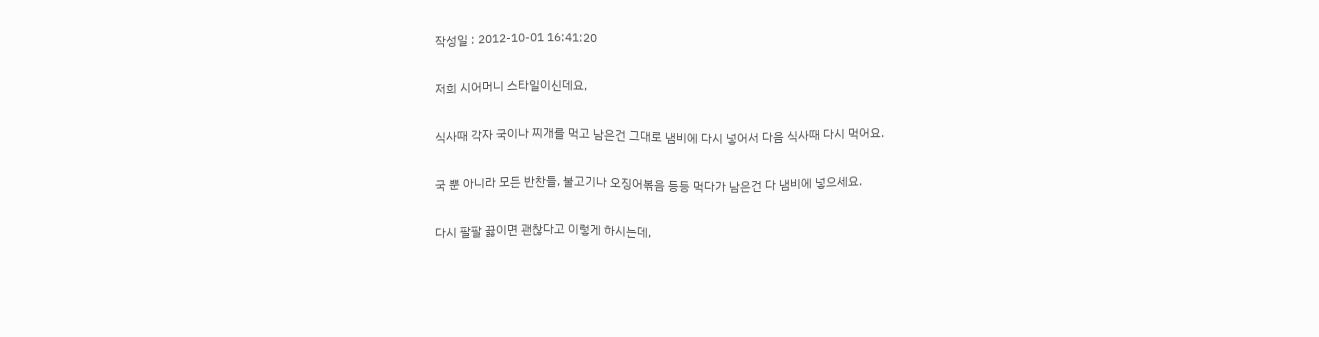작성일 : 2012-10-01 16:41:20

저희 시어머니 스타일이신데요,

식사때 각자 국이나 찌개를 먹고 남은건 그대로 냄비에 다시 넣어서 다음 식사때 다시 먹어요.

국 뿐 아니라 모든 반찬들, 불고기나 오징어볶음 등등 먹다가 남은건 다 냄비에 넣으세요.

다시 팔팔 끓이면 괜찮다고 이렇게 하시는데,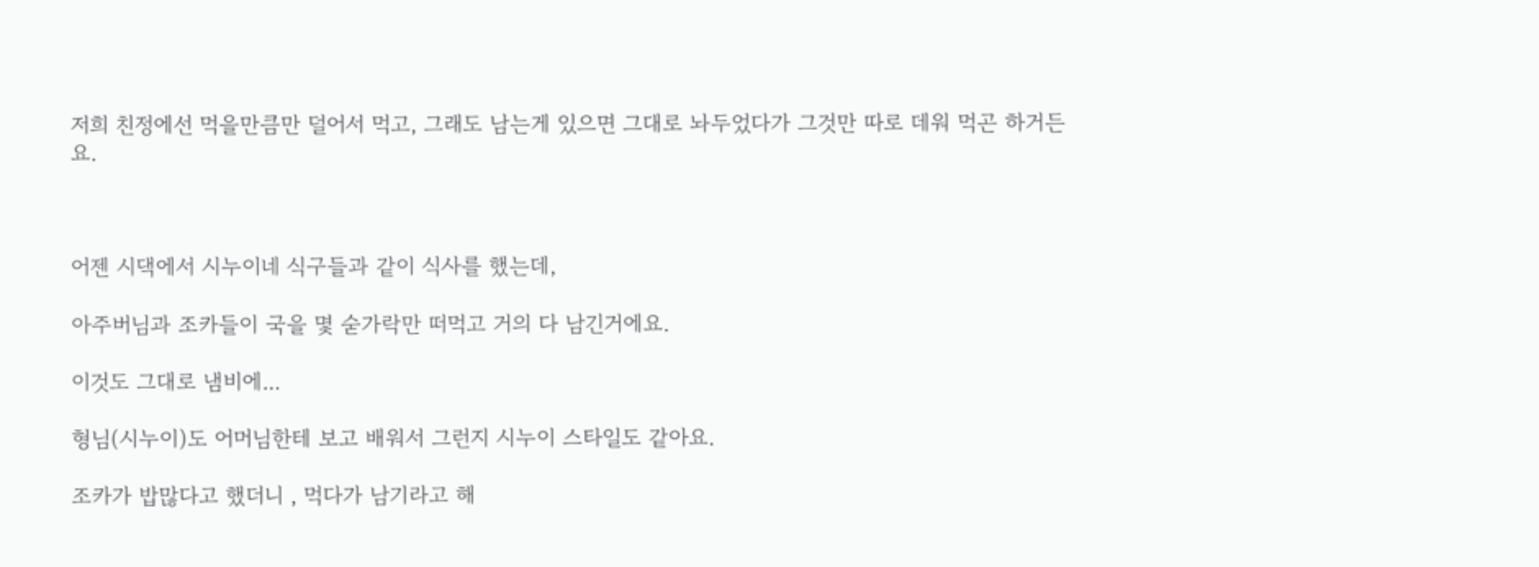저희 친정에선 먹을만큼만 덜어서 먹고, 그래도 남는게 있으면 그대로 놔두었다가 그것만 따로 데워 먹곤 하거든요.



어젠 시댁에서 시누이네 식구들과 같이 식사를 했는데,

아주버님과 조카들이 국을 몇 숟가락만 떠먹고 거의 다 남긴거에요.

이것도 그대로 냄비에...

형님(시누이)도 어머님한테 보고 배워서 그런지 시누이 스타일도 같아요.

조카가 밥많다고 했더니 , 먹다가 남기라고 해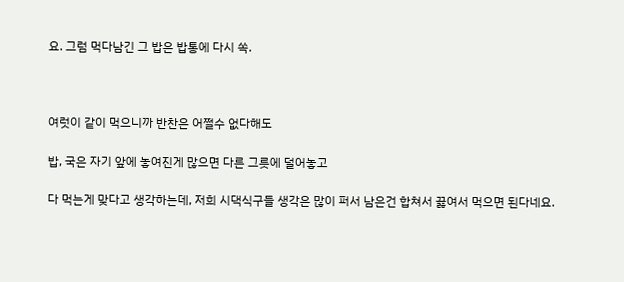요. 그럼 먹다남긴 그 밥은 밥통에 다시 쏙.



여럿이 같이 먹으니까 반찬은 어쩔수 없다해도

밥, 국은 자기 앞에 놓여진게 많으면 다른 그릇에 덜어놓고

다 먹는게 맞다고 생각하는데, 저희 시댁식구들 생각은 많이 퍼서 남은건 합쳐서 끓여서 먹으면 된다네요.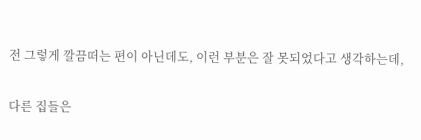전 그렇게 깔끔떠는 편이 아닌데도, 이런 부분은 잘 못되었다고 생각하는데,

다른 집들은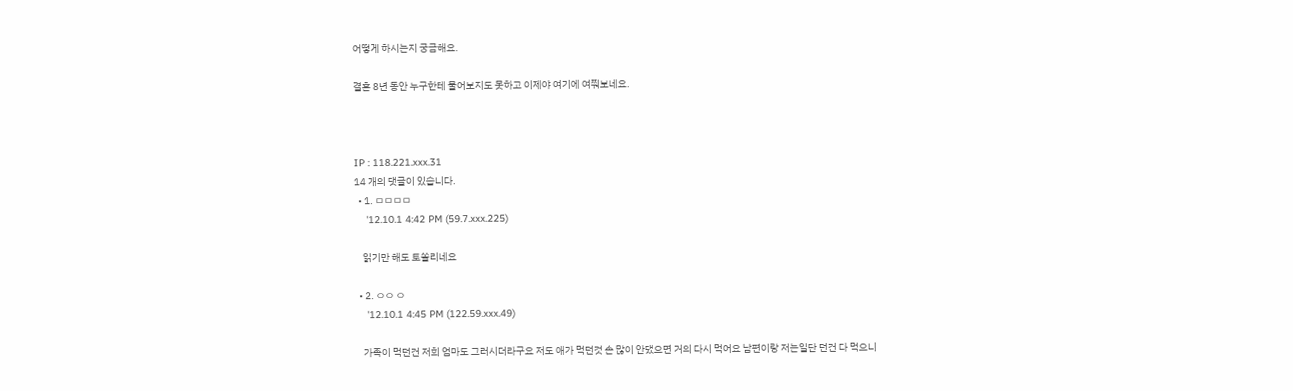어떻게 하시는지 궁금해요.

결혼 8년 동안 누구한테 물어보지도 못하고 이제야 여기에 여쭤보네요.



IP : 118.221.xxx.31
14 개의 댓글이 있습니다.
  • 1. ㅁㅁㅁㅁ
    '12.10.1 4:42 PM (59.7.xxx.225)

    읽기만 해도 토쏠리네요

  • 2. ㅇㅇ ㅇ
    '12.10.1 4:45 PM (122.59.xxx.49)

    가족이 먹던건 저희 엄마도 그러시더라구요 저도 애가 먹던것 손 많이 안댔으면 거의 다시 먹어요 남편이랑 저는일단 던건 다 먹으니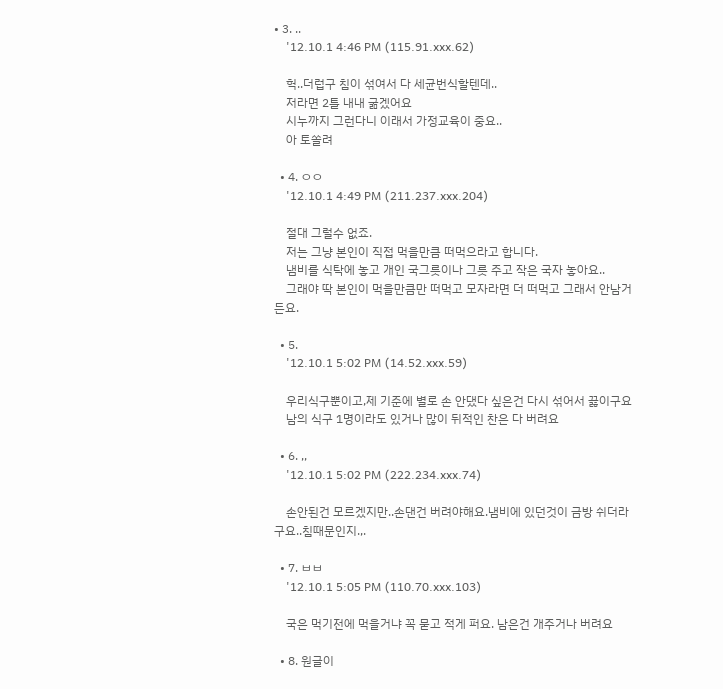• 3. ..
    '12.10.1 4:46 PM (115.91.xxx.62)

    헉..더럽구 침이 섞여서 다 세균번식할텐데..
    저라면 2틀 내내 굶겠어요
    시누까지 그런다니 이래서 가정교육이 중요..
    아 토쏠려

  • 4. ㅇㅇ
    '12.10.1 4:49 PM (211.237.xxx.204)

    절대 그럴수 없죠.
    저는 그냥 본인이 직접 먹을만큼 떠먹으라고 합니다.
    냄비를 식탁에 놓고 개인 국그릇이나 그릇 주고 작은 국자 놓아요..
    그래야 딱 본인이 먹을만큼만 떠먹고 모자라면 더 떠먹고 그래서 안남거든요.

  • 5.
    '12.10.1 5:02 PM (14.52.xxx.59)

    우리식구뿐이고,제 기준에 별로 손 안댔다 싶은건 다시 섞어서 끓이구요
    남의 식구 1명이라도 있거나 많이 뒤적인 찬은 다 버려요

  • 6. ,,
    '12.10.1 5:02 PM (222.234.xxx.74)

    손안된건 모르겠지만..손댄건 버려야해요.냄비에 있던것이 금방 쉬더라구요..침때문인지.,.

  • 7. ㅂㅂ
    '12.10.1 5:05 PM (110.70.xxx.103)

    국은 먹기전에 먹을거냐 꼭 묻고 적게 퍼요. 남은건 개주거나 버려요

  • 8. 원글이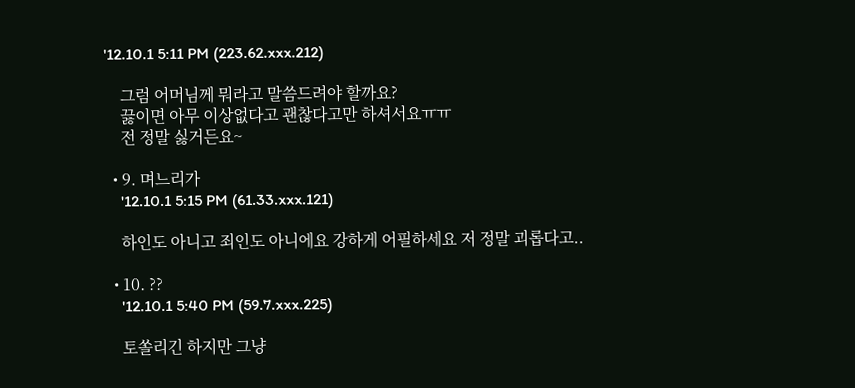'12.10.1 5:11 PM (223.62.xxx.212)

    그럼 어머님께 뭐라고 말씀드려야 할까요?
    끓이면 아무 이상없다고 괜찮다고만 하셔서요ㅠㅠ
    전 정말 싫거든요~

  • 9. 며느리가
    '12.10.1 5:15 PM (61.33.xxx.121)

    하인도 아니고 죄인도 아니에요 강하게 어필하세요 저 정말 괴롭다고..

  • 10. ??
    '12.10.1 5:40 PM (59.7.xxx.225)

    토쏠리긴 하지만 그냥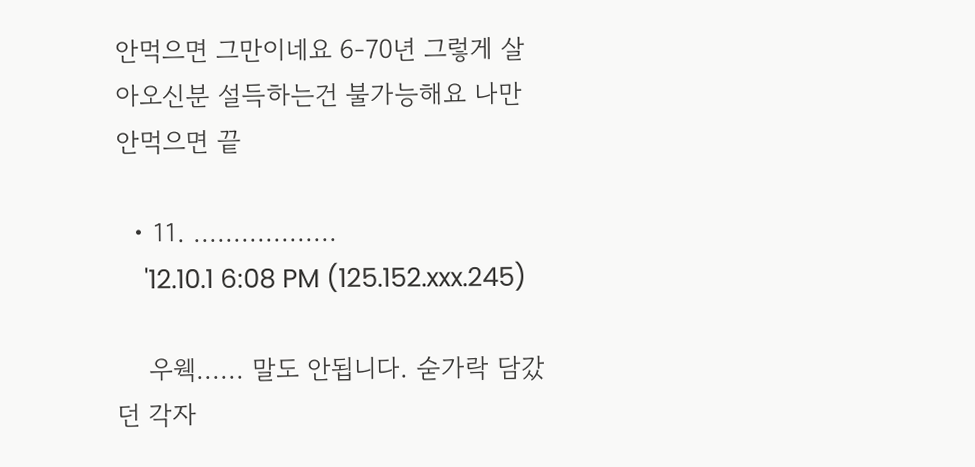안먹으면 그만이네요 6-70년 그렇게 살아오신분 설득하는건 불가능해요 나만 안먹으면 끝

  • 11. ..................
    '12.10.1 6:08 PM (125.152.xxx.245)

    우웩...... 말도 안됩니다. 숟가락 담갔던 각자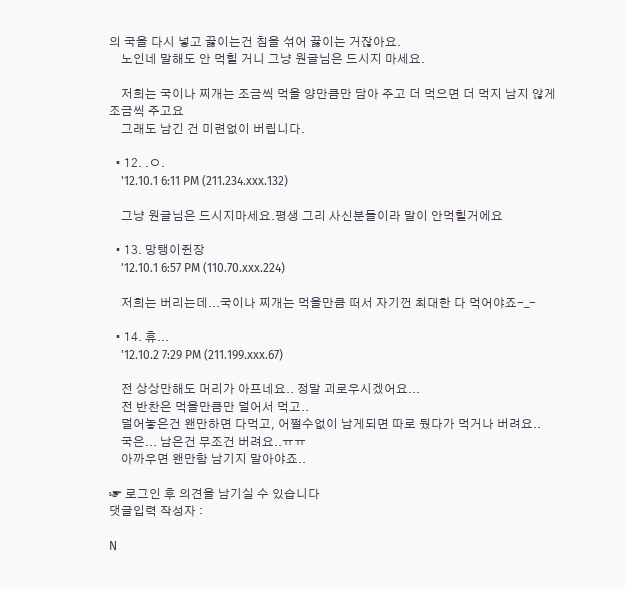의 국을 다시 넣고 끓이는건 침을 섞어 끓이는 거잖아요.
    노인네 말해도 안 먹힐 거니 그냥 원글님은 드시지 마세요.

    저희는 국이나 찌개는 조금씩 먹을 양만큼만 담아 주고 더 먹으면 더 먹지 남지 않게 조금씩 주고요
    그래도 남긴 건 미련없이 버립니다.

  • 12. .ㅇ.
    '12.10.1 6:11 PM (211.234.xxx.132)

    그냥 원글님은 드시지마세요.평생 그리 사신분들이라 말이 안먹힐거에요

  • 13. 망탱이쥔장
    '12.10.1 6:57 PM (110.70.xxx.224)

    저희는 버리는데...국이나 찌개는 먹을만큼 떠서 자기껀 최대한 다 먹어야죠-_-

  • 14. 휴...
    '12.10.2 7:29 PM (211.199.xxx.67)

    전 상상만해도 머리가 아프네요.. 정말 괴로우시겠어요...
    전 반찬은 먹을만큼만 덜어서 먹고..
    덜어놓은건 왠만하면 다먹고, 어쩔수없이 남게되면 따로 뒀다가 먹거나 버려요..
    국은... 남은건 무조건 버려요..ㅠㅠ
    아까우면 왠만함 남기지 말아야죠..

☞ 로그인 후 의견을 남기실 수 있습니다
댓글입력 작성자 :

N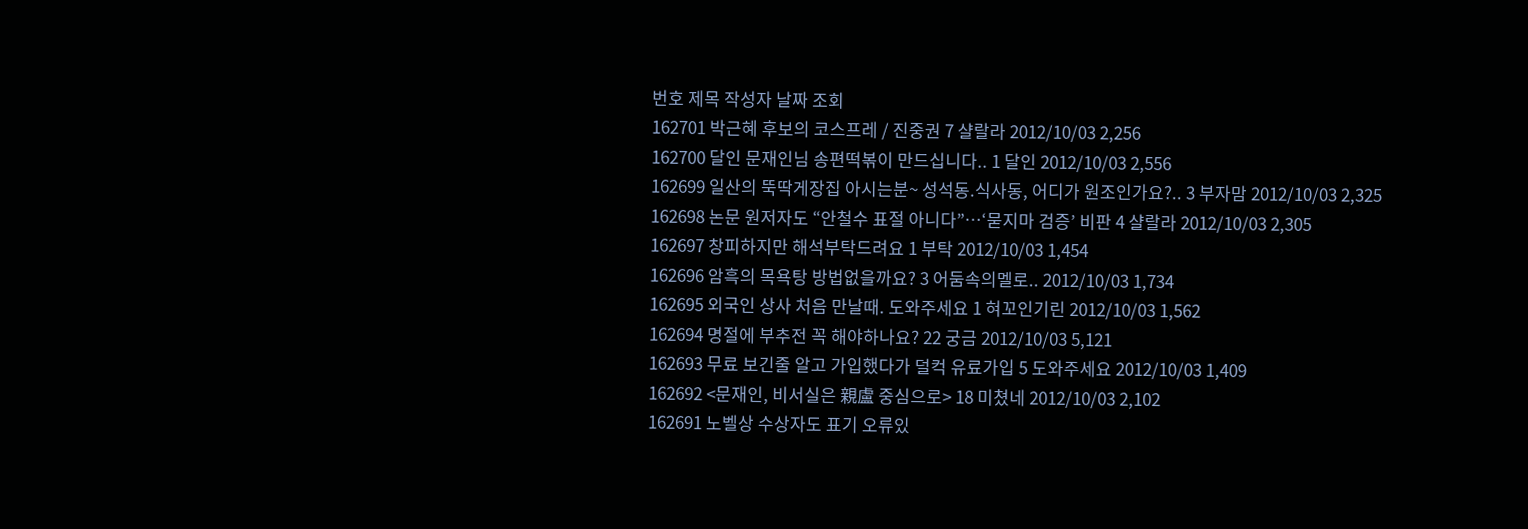번호 제목 작성자 날짜 조회
162701 박근혜 후보의 코스프레 / 진중권 7 샬랄라 2012/10/03 2,256
162700 달인 문재인님 송편떡볶이 만드십니다.. 1 달인 2012/10/03 2,556
162699 일산의 뚝딱게장집 아시는분~ 성석동.식사동, 어디가 원조인가요?.. 3 부자맘 2012/10/03 2,325
162698 논문 원저자도 “안철수 표절 아니다”…‘묻지마 검증’ 비판 4 샬랄라 2012/10/03 2,305
162697 창피하지만 해석부탁드려요 1 부탁 2012/10/03 1,454
162696 암흑의 목욕탕 방법없을까요? 3 어둠속의멜로.. 2012/10/03 1,734
162695 외국인 상사 처음 만날때. 도와주세요 1 혀꼬인기린 2012/10/03 1,562
162694 명절에 부추전 꼭 해야하나요? 22 궁금 2012/10/03 5,121
162693 무료 보긴줄 알고 가입했다가 덜컥 유료가입 5 도와주세요 2012/10/03 1,409
162692 <문재인, 비서실은 親盧 중심으로> 18 미쳤네 2012/10/03 2,102
162691 노벨상 수상자도 표기 오류있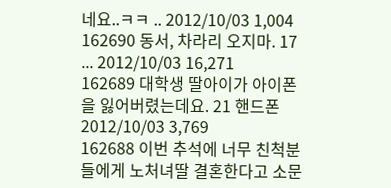네요..ㅋㅋ .. 2012/10/03 1,004
162690 동서, 차라리 오지마. 17 ... 2012/10/03 16,271
162689 대학생 딸아이가 아이폰을 잃어버렸는데요. 21 핸드폰 2012/10/03 3,769
162688 이번 추석에 너무 친척분들에게 노처녀딸 결혼한다고 소문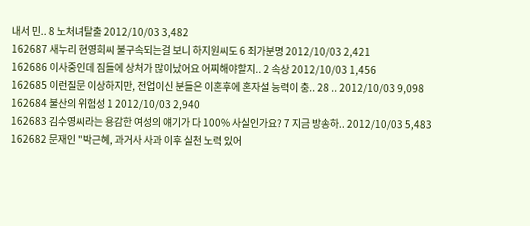내서 민.. 8 노처녀탈출 2012/10/03 3,482
162687 새누리 현영희씨 불구속되는걸 보니 하지원씨도 6 죄가분명 2012/10/03 2,421
162686 이사중인데 짐들에 상처가 많이났어요 어찌해야할지.. 2 속상 2012/10/03 1,456
162685 이런질문 이상하지만, 전업이신 분들은 이혼후에 혼자설 능력이 충.. 28 .. 2012/10/03 9,098
162684 불산의 위험성 1 2012/10/03 2,940
162683 김수영씨라는 용감한 여성의 얘기가 다 100% 사실인가요? 7 지금 방송하.. 2012/10/03 5,483
162682 문재인 "박근혜, 과거사 사과 이후 실천 노력 있어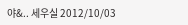야&.. 세우실 2012/10/03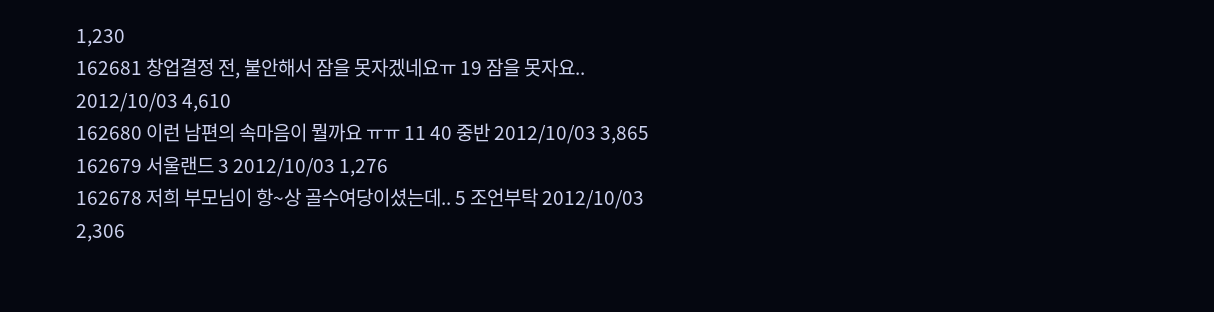1,230
162681 창업결정 전, 불안해서 잠을 못자겠네요ㅠ 19 잠을 못자요.. 2012/10/03 4,610
162680 이런 남편의 속마음이 뭘까요 ㅠㅠ 11 40 중반 2012/10/03 3,865
162679 서울랜드 3 2012/10/03 1,276
162678 저희 부모님이 항~상 골수여당이셨는데.. 5 조언부탁 2012/10/03 2,306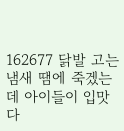162677 닭발 고는 냄새 땜에 죽겠는데 아이들이 입맛 다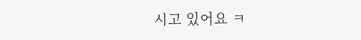시고 있어요 ㅋ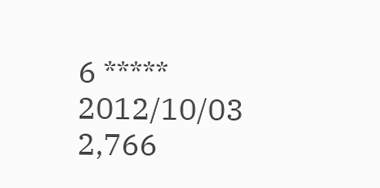6 ***** 2012/10/03 2,766